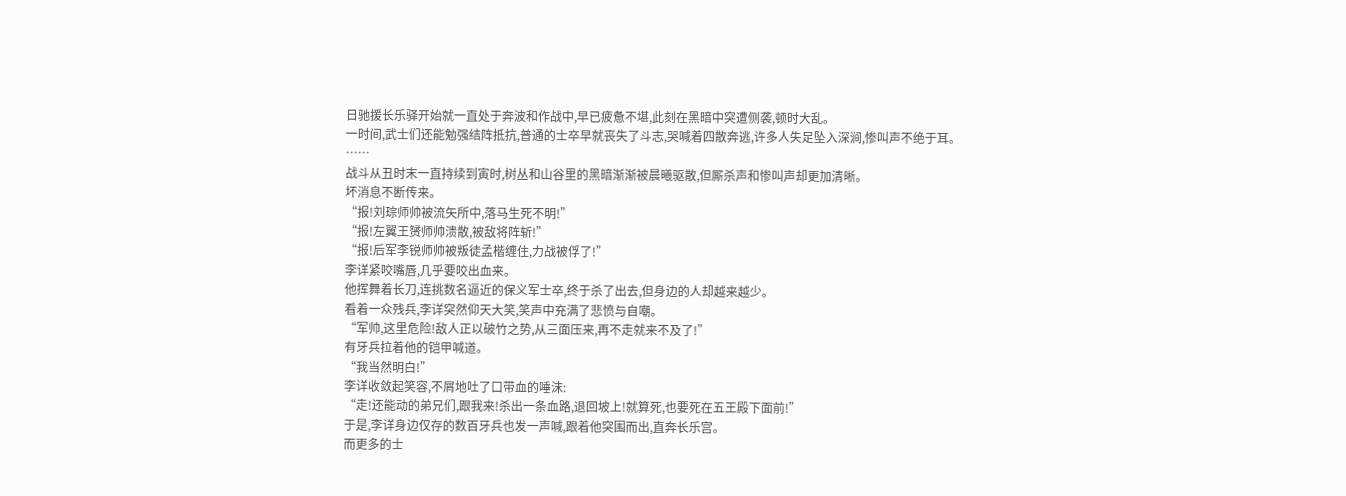日驰援长乐驿开始就一直处于奔波和作战中,早已疲惫不堪,此刻在黑暗中突遭侧袭,顿时大乱。
一时间,武士们还能勉强结阵抵抗,普通的士卒早就丧失了斗志,哭喊着四散奔逃,许多人失足坠入深涧,惨叫声不绝于耳。
……
战斗从丑时末一直持续到寅时,树丛和山谷里的黑暗渐渐被晨曦驱散,但厮杀声和惨叫声却更加清晰。
坏消息不断传来。
“报!刘琮师帅被流矢所中,落马生死不明!”
“报!左翼王赟师帅溃散,被敌将阵斩!”
“报!后军李锐师帅被叛徒孟楷缠住,力战被俘了!”
李详紧咬嘴唇,几乎要咬出血来。
他挥舞着长刀,连挑数名逼近的保义军士卒,终于杀了出去,但身边的人却越来越少。
看着一众残兵,李详突然仰天大笑,笑声中充满了悲愤与自嘲。
“军帅,这里危险!敌人正以破竹之势,从三面压来,再不走就来不及了!”
有牙兵拉着他的铠甲喊道。
“我当然明白!”
李详收敛起笑容,不屑地吐了口带血的唾沫:
“走!还能动的弟兄们,跟我来!杀出一条血路,退回坡上!就算死,也要死在五王殿下面前!”
于是,李详身边仅存的数百牙兵也发一声喊,跟着他突围而出,直奔长乐宫。
而更多的士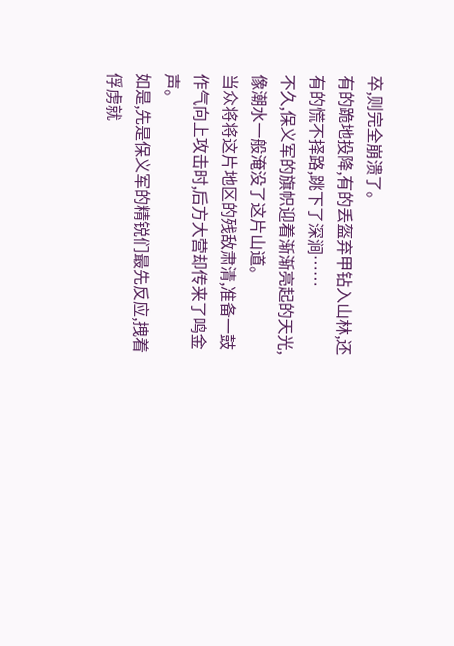卒,则完全崩溃了。
有的跪地投降,有的丢盔弃甲钻入山林,还有的慌不择路,跳下了深涧……
不久,保义军的旗帜迎着渐渐亮起的天光,像潮水一般淹没了这片山道。
当众将将这片地区的残敌肃清,准备一鼓作气向上攻击时,后方大营却传来了鸣金声。
如是,先是保义军的精锐们最先反应,拽着俘虏就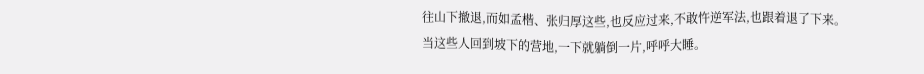往山下撤退,而如孟楷、张归厚这些,也反应过来,不敢忤逆军法,也跟着退了下来。
当这些人回到坡下的营地,一下就躺倒一片,呼呼大睡。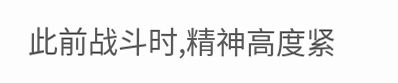此前战斗时,精神高度紧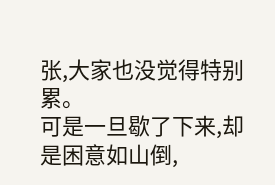张,大家也没觉得特别累。
可是一旦歇了下来,却是困意如山倒,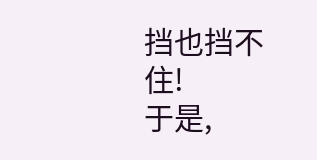挡也挡不住!
于是,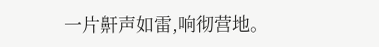一片鼾声如雷,响彻营地。